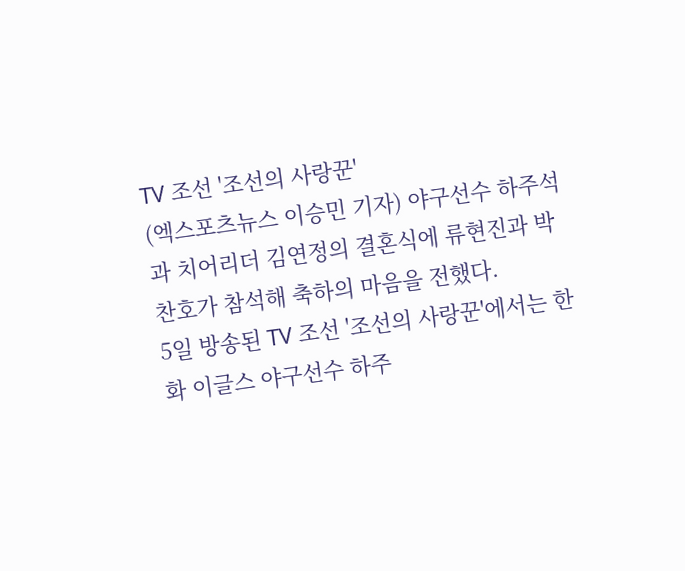TV 조선 '조선의 사랑꾼'
(엑스포츠뉴스 이승민 기자) 야구선수 하주석과 치어리더 김연정의 결혼식에 류현진과 박찬호가 참석해 축하의 마음을 전했다.
5일 방송된 TV 조선 '조선의 사랑꾼'에서는 한화 이글스 야구선수 하주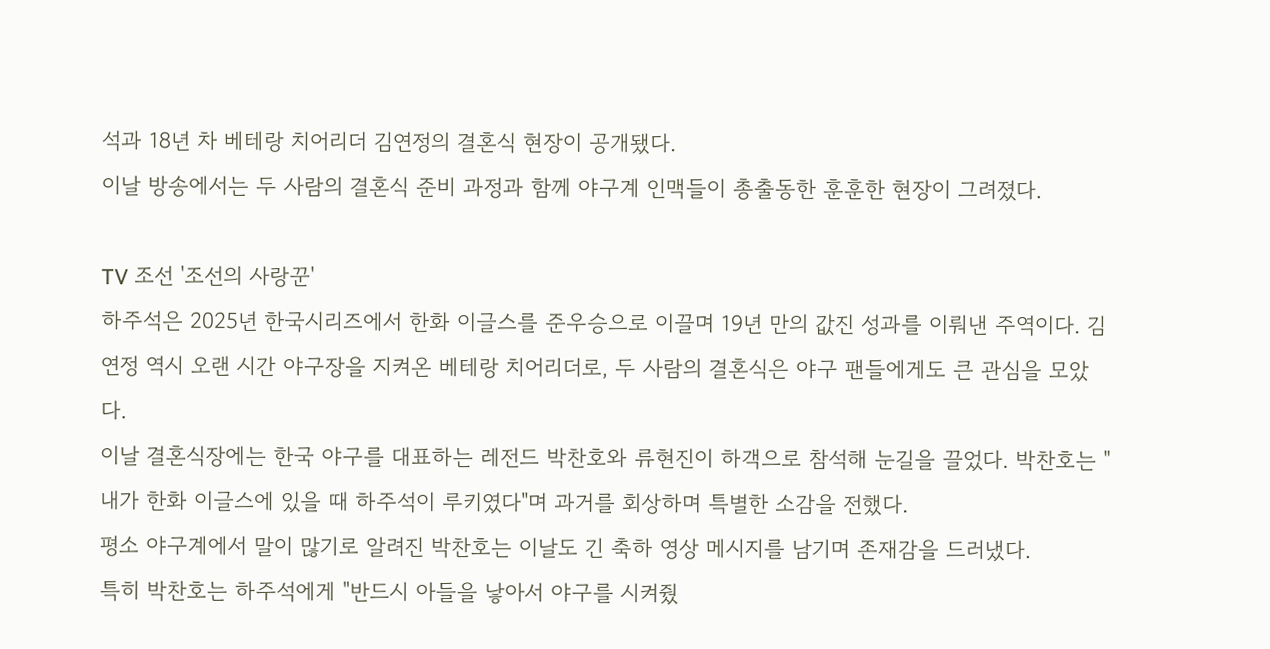석과 18년 차 베테랑 치어리더 김연정의 결혼식 현장이 공개됐다.
이날 방송에서는 두 사람의 결혼식 준비 과정과 함께 야구계 인맥들이 총출동한 훈훈한 현장이 그려졌다.

TV 조선 '조선의 사랑꾼'
하주석은 2025년 한국시리즈에서 한화 이글스를 준우승으로 이끌며 19년 만의 값진 성과를 이뤄낸 주역이다. 김연정 역시 오랜 시간 야구장을 지켜온 베테랑 치어리더로, 두 사람의 결혼식은 야구 팬들에게도 큰 관심을 모았다.
이날 결혼식장에는 한국 야구를 대표하는 레전드 박찬호와 류현진이 하객으로 참석해 눈길을 끌었다. 박찬호는 "내가 한화 이글스에 있을 때 하주석이 루키였다"며 과거를 회상하며 특별한 소감을 전했다.
평소 야구계에서 말이 많기로 알려진 박찬호는 이날도 긴 축하 영상 메시지를 남기며 존재감을 드러냈다.
특히 박찬호는 하주석에게 "반드시 아들을 낳아서 야구를 시켜줬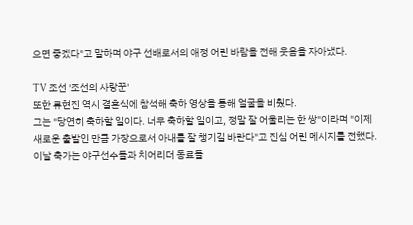으면 좋겠다"고 말하며 야구 선배로서의 애정 어린 바람을 전해 웃음을 자아냈다.

TV 조선 '조선의 사랑꾼'
또한 류현진 역시 결혼식에 참석해 축하 영상을 통해 얼굴을 비췄다.
그는 "당연히 축하할 일이다. 너무 축하할 일이고, 정말 잘 어울리는 한 쌍"이라며 "이제 새로운 출발인 만큼 가장으로서 아내를 잘 챙기길 바란다"고 진심 어린 메시지를 전했다.
이날 축가는 야구선수들과 치어리더 동료들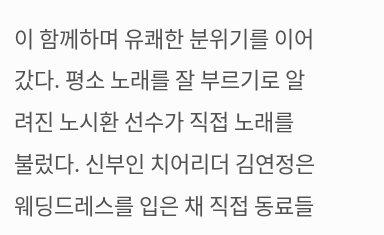이 함께하며 유쾌한 분위기를 이어갔다. 평소 노래를 잘 부르기로 알려진 노시환 선수가 직접 노래를 불렀다. 신부인 치어리더 김연정은 웨딩드레스를 입은 채 직접 동료들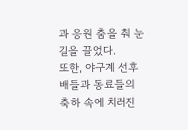과 응원 춤을 춰 눈길을 끌었다.
또한, 야구계 선후배들과 동료들의 축하 속에 치러진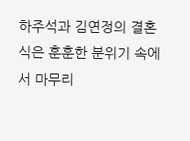하주석과 김연정의 결혼식은 훈훈한 분위기 속에서 마무리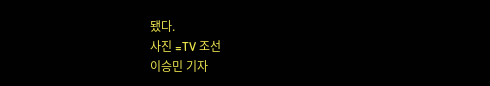됐다.
사진 =TV 조선
이승민 기자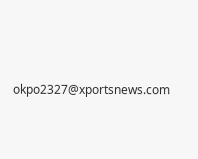okpo2327@xportsnews.com